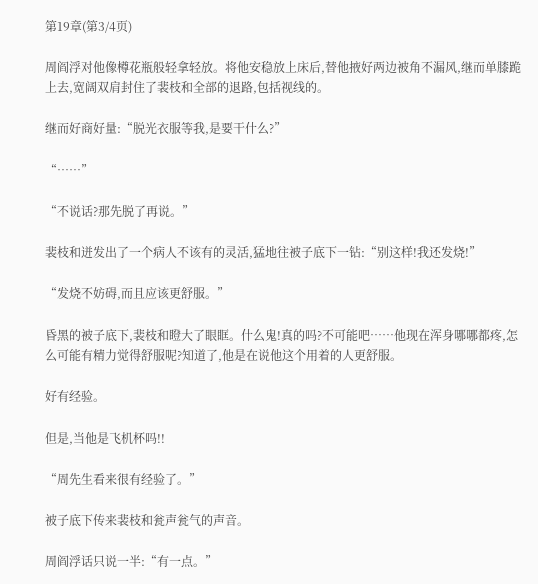第19章(第3/4页)

周阎浮对他像樽花瓶般轻拿轻放。将他安稳放上床后,替他掖好两边被角不漏风,继而单膝跪上去,宽阔双肩封住了裴枝和全部的退路,包括视线的。

继而好商好量:“脱光衣服等我,是要干什么?”

“……”

“不说话?那先脱了再说。”

裴枝和迸发出了一个病人不该有的灵活,猛地往被子底下一钻:“别这样!我还发烧!”

“发烧不妨碍,而且应该更舒服。”

昏黑的被子底下,裴枝和瞪大了眼眶。什么鬼!真的吗?不可能吧……他现在浑身哪哪都疼,怎么可能有精力觉得舒服呢?知道了,他是在说他这个用着的人更舒服。

好有经验。

但是,当他是飞机杯吗!!

“周先生看来很有经验了。”

被子底下传来裴枝和瓮声瓮气的声音。

周阎浮话只说一半:“有一点。”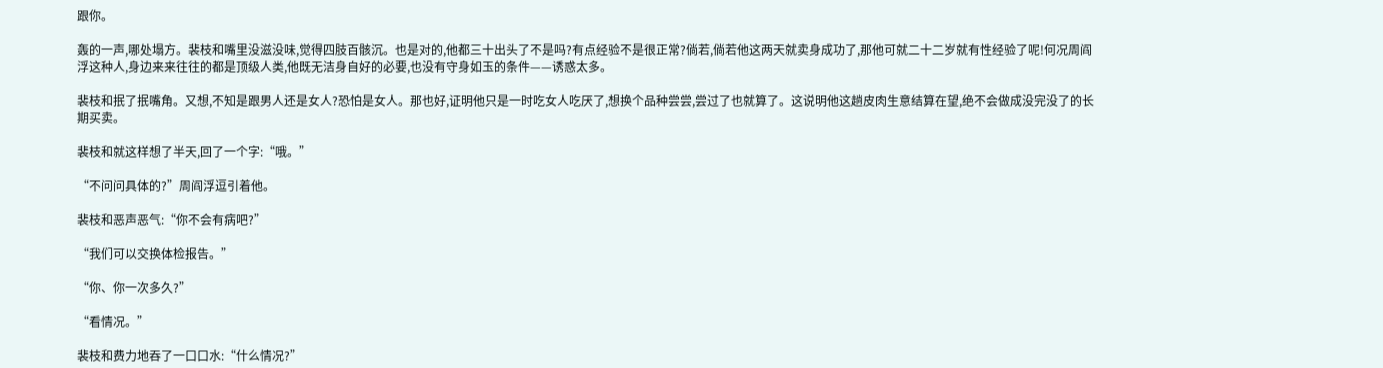跟你。

轰的一声,哪处塌方。裴枝和嘴里没滋没味,觉得四肢百骸沉。也是对的,他都三十出头了不是吗?有点经验不是很正常?倘若,倘若他这两天就卖身成功了,那他可就二十二岁就有性经验了呢!何况周阎浮这种人,身边来来往往的都是顶级人类,他既无洁身自好的必要,也没有守身如玉的条件——诱惑太多。

裴枝和抿了抿嘴角。又想,不知是跟男人还是女人?恐怕是女人。那也好,证明他只是一时吃女人吃厌了,想换个品种尝尝,尝过了也就算了。这说明他这趟皮肉生意结算在望,绝不会做成没完没了的长期买卖。

裴枝和就这样想了半天,回了一个字:“哦。”

“不问问具体的?”周阎浮逗引着他。

裴枝和恶声恶气:“你不会有病吧?”

“我们可以交换体检报告。”

“你、你一次多久?”

“看情况。”

裴枝和费力地吞了一口口水:“什么情况?”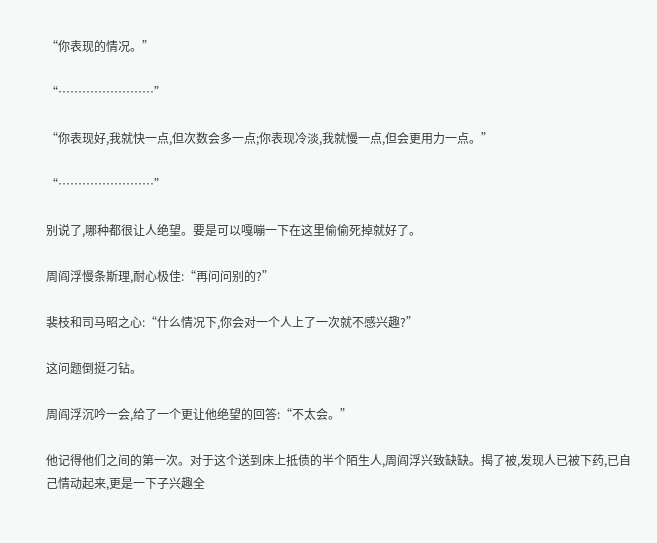“你表现的情况。”

“……………………”

“你表现好,我就快一点,但次数会多一点;你表现冷淡,我就慢一点,但会更用力一点。”

“……………………”

别说了,哪种都很让人绝望。要是可以嘎嘣一下在这里偷偷死掉就好了。

周阎浮慢条斯理,耐心极佳:“再问问别的?”

裴枝和司马昭之心:“什么情况下,你会对一个人上了一次就不感兴趣?”

这问题倒挺刁钻。

周阎浮沉吟一会,给了一个更让他绝望的回答:“不太会。”

他记得他们之间的第一次。对于这个送到床上抵债的半个陌生人,周阎浮兴致缺缺。揭了被,发现人已被下药,已自己情动起来,更是一下子兴趣全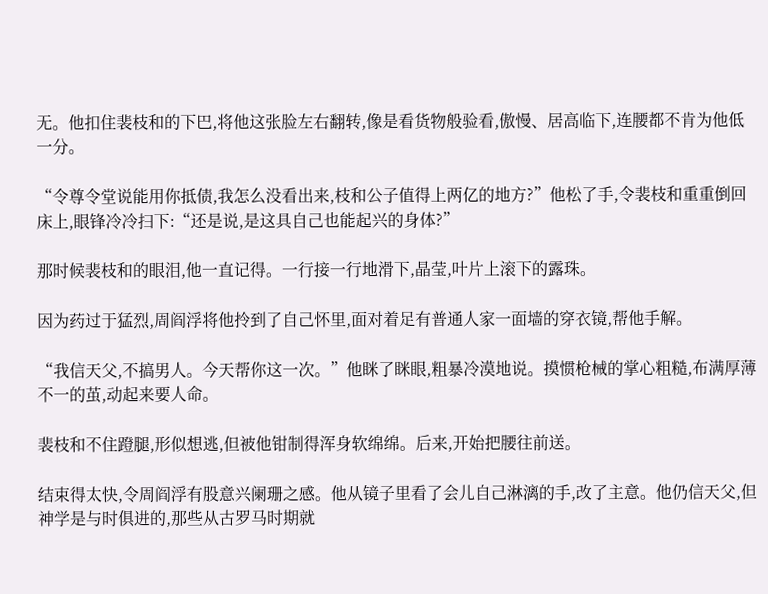无。他扣住裴枝和的下巴,将他这张脸左右翻转,像是看货物般验看,傲慢、居高临下,连腰都不肯为他低一分。

“令尊令堂说能用你抵债,我怎么没看出来,枝和公子值得上两亿的地方?”他松了手,令裴枝和重重倒回床上,眼锋冷冷扫下:“还是说,是这具自己也能起兴的身体?”

那时候裴枝和的眼泪,他一直记得。一行接一行地滑下,晶莹,叶片上滚下的露珠。

因为药过于猛烈,周阎浮将他拎到了自己怀里,面对着足有普通人家一面墙的穿衣镜,帮他手解。

“我信天父,不搞男人。今天帮你这一次。”他眯了眯眼,粗暴冷漠地说。摸惯枪械的掌心粗糙,布满厚薄不一的茧,动起来要人命。

裴枝和不住蹬腿,形似想逃,但被他钳制得浑身软绵绵。后来,开始把腰往前送。

结束得太快,令周阎浮有股意兴阑珊之感。他从镜子里看了会儿自己淋漓的手,改了主意。他仍信天父,但神学是与时俱进的,那些从古罗马时期就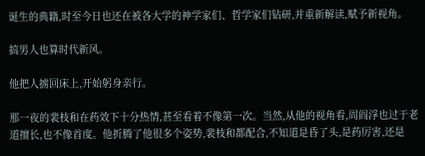诞生的典籍,时至今日也还在被各大学的神学家们、哲学家们钻研,并重新解读,赋予新视角。

搞男人也算时代新风。

他把人掳回床上,开始躬身亲行。

那一夜的裴枝和在药效下十分热情,甚至看着不像第一次。当然,从他的视角看,周阎浮也过于老道擅长,也不像首度。他折腾了他很多个姿势,裴枝和都配合,不知道是昏了头,是药厉害,还是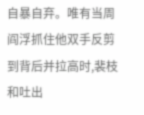自暴自弃。唯有当周阎浮抓住他双手反剪到背后并拉高时,裴枝和吐出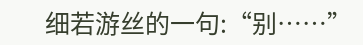细若游丝的一句:“别……”